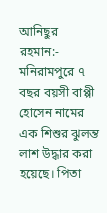আনিছুর রহমান:- মনিরামপুরে ৭ বছর বয়সী বাপ্পী হোসেন নামের এক শিশুর ঝুলন্ত লাশ উদ্ধার করা হয়েছে। পিতা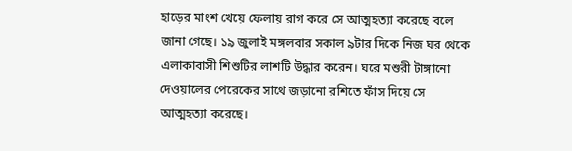হাড়ের মাংশ খেয়ে ফেলায় রাগ করে সে আত্মহত্যা করেছে বলে জানা গেছে। ১৯ জুলাই মঙ্গলবার সকাল ৯টার দিকে নিজ ঘর থেকে এলাকাবাসী শিশুটির লাশটি উদ্ধার করেন। ঘরে মশুরী টাঙ্গানো দেওয়ালের পেরেকের সাথে জড়ানো রশিতে ফাঁস দিয়ে সে আত্মহত্যা করেছে।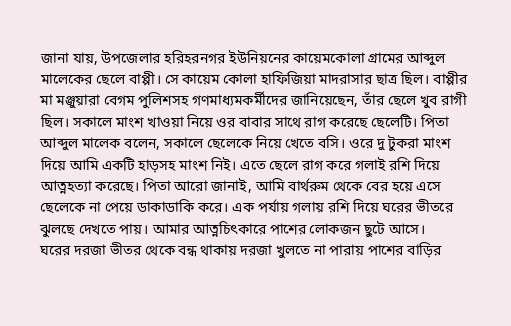জানা যায়, উপজেলার হরিহরনগর ইউনিয়নের কায়েমকোলা গ্রামের আব্দুল মালেকের ছেলে বাপ্পী। সে কায়েম কোলা হাফিজিয়া মাদরাসার ছাত্র ছিল। বাপ্পীর মা মঞ্জুয়ারা বেগম পুলিশসহ গণমাধ্যমকর্মীদের জানিয়েছেন, তাঁর ছেলে খুব রাগী ছিল। সকালে মাংশ খাওয়া নিয়ে ওর বাবার সাথে রাগ করেছে ছেলেটি। পিতা আব্দুল মালেক বলেন, সকালে ছেলেকে নিয়ে খেতে বসি। ওরে দু টুকরা মাংশ দিয়ে আমি একটি হাড়সহ মাংশ নিই। এতে ছেলে রাগ করে গলাই রশি দিয়ে আত্নহত্যা করেছে। পিতা আরো জানাই, আমি বার্থরুম থেকে বের হয়ে এসে ছেলেকে না পেয়ে ডাকাডাকি করে। এক পর্যায় গলায় রশি দিয়ে ঘরের ভীতরে ঝুলছে দেখতে পায়। আমার আত্নচিৎকারে পাশের লোকজন ছুটে আসে।
ঘরের দরজা ভীতর থেকে বন্ধ থাকায় দরজা খুলতে না পারায় পাশের বাড়ির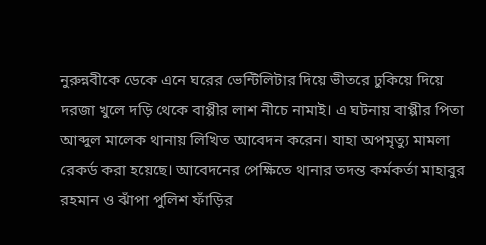নুরুন্নবীকে ডেকে এনে ঘরের ভেন্টিলিটার দিয়ে ভীতরে ঢুকিয়ে দিয়ে দরজা খুলে দড়ি থেকে বাপ্পীর লাশ নীচে নামাই। এ ঘটনায় বাপ্পীর পিতা আব্দুল মালেক থানায় লিখিত আবেদন করেন। যাহা অপমৃত্যু মামলা রেকর্ড করা হয়েছে। আবেদনের পেক্ষিতে থানার তদন্ত কর্মকর্তা মাহাবুর রহমান ও ঝাঁপা পুলিশ ফাঁড়ির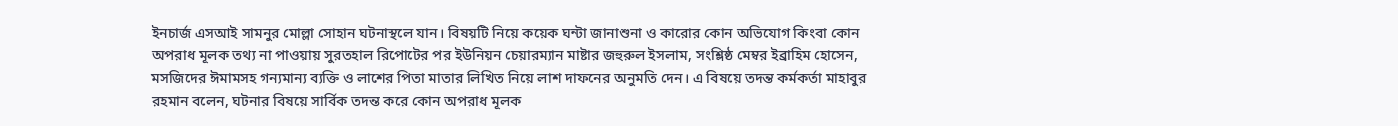ইনচার্জ এসআই সামনুর মোল্লা সোহান ঘটনাস্থলে যান। বিষয়টি নিয়ে কয়েক ঘন্টা জানাশুনা ও কারোর কোন অভিযোগ কিংবা কোন অপরাধ মূলক তথ্য না পাওয়ায় সুরতহাল রিপোটের পর ইউনিয়ন চেয়ারম্যান মাষ্টার জহুরুল ইসলাম, সংশ্লিষ্ঠ মেম্বর ইব্রাহিম হোসেন, মসজিদের ঈমামসহ গন্যমান্য ব্যক্তি ও লাশের পিতা মাতার লিখিত নিয়ে লাশ দাফনের অনুমতি দেন। এ বিষয়ে তদন্ত কর্মকর্তা মাহাবুর রহমান বলেন, ঘটনার বিষয়ে সার্বিক তদন্ত করে কোন অপরাধ মূলক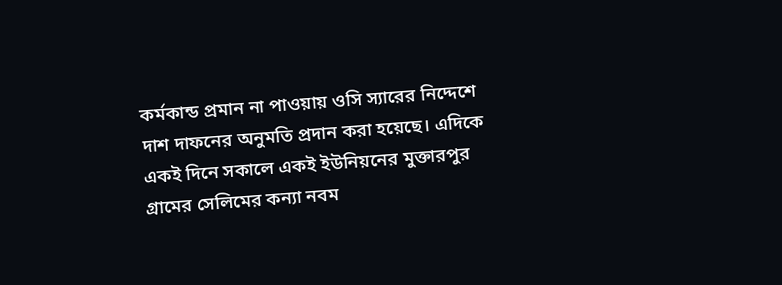কর্মকান্ড প্রমান না পাওয়ায় ওসি স্যারের নিদ্দেশে দাশ দাফনের অনুমতি প্রদান করা হয়েছে। এদিকে একই দিনে সকালে একই ইউনিয়নের মুক্তারপুর গ্রামের সেলিমের কন্যা নবম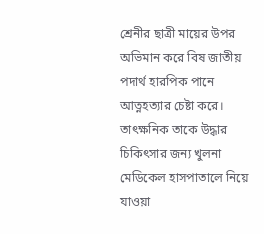শ্রেনীর ছাত্রী মায়ের উপর অভিমান করে বিষ জাতীয় পদার্থ হারপিক পানে আত্নহত্যার চেষ্টা করে। তাৎক্ষনিক তাকে উদ্ধার চিকিৎসার জন্য খুলনা মেডিকেল হাসপাতালে নিয়ে যাওয়া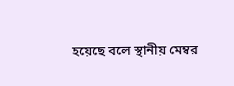হয়েছে বলে স্থানীয় মেম্বর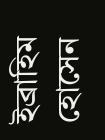ইব্রাহিম হোসেন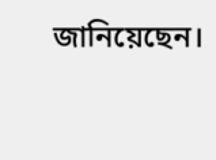জানিয়েছেন।